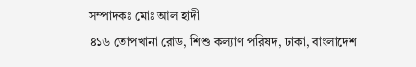সম্পাদকঃ মোঃ আল হাদী
৪১৬ তোপখানা রোড, শিশু কল্যাণ পরিষদ, ঢাকা, বাংলাদেশ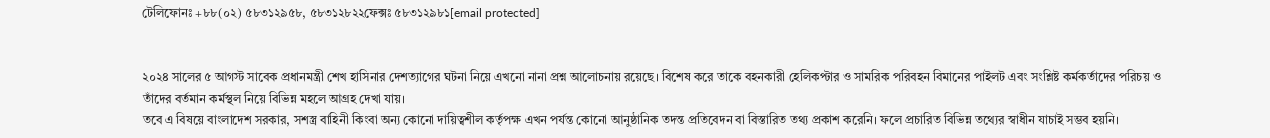টেলিফোনঃ +৮৮(০২) ৫৮৩১২৯৫৮, ৫৮৩১২৮২২ফেক্সঃ ৫৮৩১২৯৮১[email protected]


২০২৪ সালের ৫ আগস্ট সাবেক প্রধানমন্ত্রী শেখ হাসিনার দেশত্যাগের ঘটনা নিয়ে এখনো নানা প্রশ্ন আলোচনায় রয়েছে। বিশেষ করে তাকে বহনকারী হেলিকপ্টার ও সামরিক পরিবহন বিমানের পাইলট এবং সংশ্লিষ্ট কর্মকর্তাদের পরিচয় ও তাঁদের বর্তমান কর্মস্থল নিয়ে বিভিন্ন মহলে আগ্রহ দেখা যায়।
তবে এ বিষয়ে বাংলাদেশ সরকার, সশস্ত্র বাহিনী কিংবা অন্য কোনো দায়িত্বশীল কর্তৃপক্ষ এখন পর্যন্ত কোনো আনুষ্ঠানিক তদন্ত প্রতিবেদন বা বিস্তারিত তথ্য প্রকাশ করেনি। ফলে প্রচারিত বিভিন্ন তথ্যের স্বাধীন যাচাই সম্ভব হয়নি।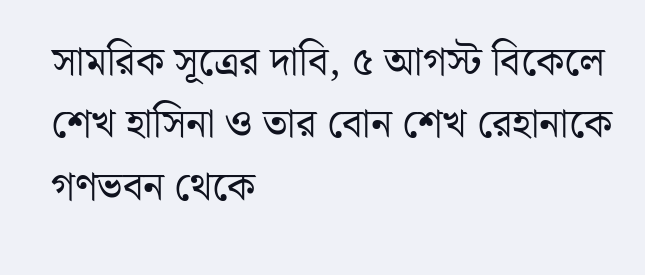সামরিক সূত্রের দাবি, ৫ আগস্ট বিকেলে শেখ হাসিনা ও তার বোন শেখ রেহানাকে গণভবন থেকে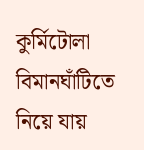কুর্মিটোলা বিমানঘাঁটিতে নিয়ে যায়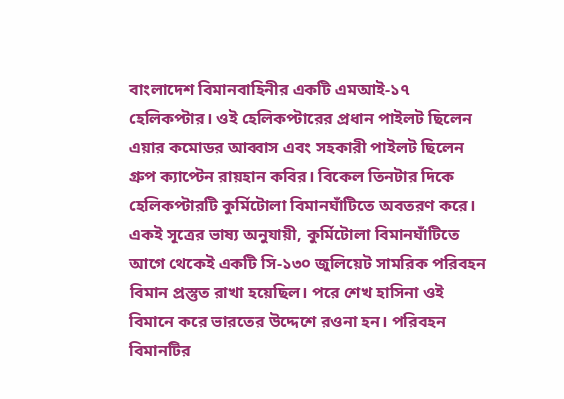বাংলাদেশ বিমানবাহিনীর একটি এমআই-১৭ হেলিকপ্টার। ওই হেলিকপ্টারের প্রধান পাইলট ছিলেন এয়ার কমোডর আব্বাস এবং সহকারী পাইলট ছিলেন গ্রুপ ক্যাপ্টেন রায়হান কবির। বিকেল তিনটার দিকে হেলিকপ্টারটি কুর্মিটোলা বিমানঘাঁটিতে অবতরণ করে।
একই সূত্রের ভাষ্য অনুযায়ী, কুর্মিটোলা বিমানঘাঁটিতে আগে থেকেই একটি সি-১৩০ জুলিয়েট সামরিক পরিবহন বিমান প্রস্তুত রাখা হয়েছিল। পরে শেখ হাসিনা ওই বিমানে করে ভারতের উদ্দেশে রওনা হন। পরিবহন বিমানটির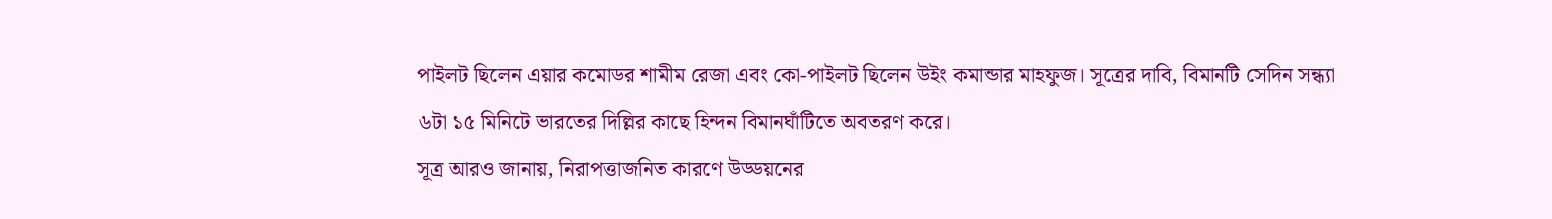পাইলট ছিলেন এয়ার কমোডর শামীম রেজা এবং কো-পাইলট ছিলেন উইং কমান্ডার মাহফুজ। সূত্রের দাবি, বিমানটি সেদিন সন্ধ্যা ৬টা ১৫ মিনিটে ভারতের দিল্লির কাছে হিন্দন বিমানঘাঁটিতে অবতরণ করে।
সূত্র আরও জানায়, নিরাপত্তাজনিত কারণে উড্ডয়নের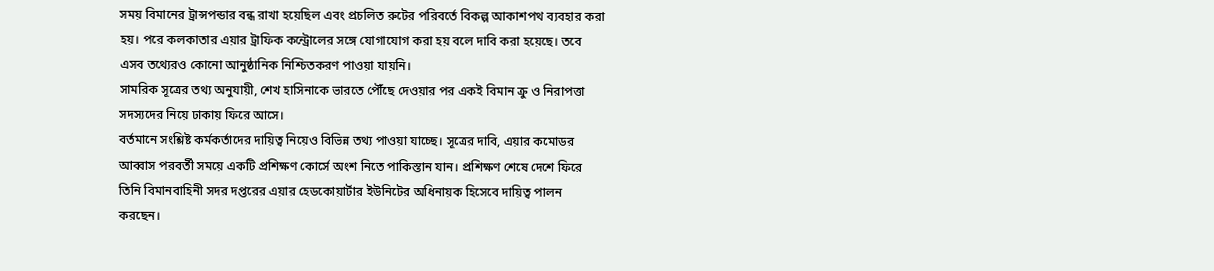সময় বিমানের ট্রান্সপন্ডার বন্ধ রাখা হয়েছিল এবং প্রচলিত রুটের পরিবর্তে বিকল্প আকাশপথ ব্যবহার করা হয়। পরে কলকাতার এয়ার ট্রাফিক কন্ট্রোলের সঙ্গে যোগাযোগ করা হয় বলে দাবি করা হয়েছে। তবে এসব তথ্যেরও কোনো আনুষ্ঠানিক নিশ্চিতকরণ পাওয়া যায়নি।
সামরিক সূত্রের তথ্য অনুযায়ী, শেখ হাসিনাকে ভারতে পৌঁছে দেওয়ার পর একই বিমান ক্রু ও নিরাপত্তা সদস্যদের নিয়ে ঢাকায় ফিরে আসে।
বর্তমানে সংশ্লিষ্ট কর্মকর্তাদের দায়িত্ব নিয়েও বিভিন্ন তথ্য পাওয়া যাচ্ছে। সূত্রের দাবি, এয়ার কমোডর আব্বাস পরবর্তী সময়ে একটি প্রশিক্ষণ কোর্সে অংশ নিতে পাকিস্তান যান। প্রশিক্ষণ শেষে দেশে ফিরে তিনি বিমানবাহিনী সদর দপ্তরের এয়ার হেডকোয়ার্টার ইউনিটের অধিনায়ক হিসেবে দায়িত্ব পালন করছেন।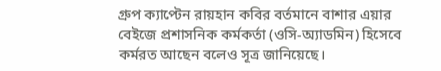গ্রুপ ক্যাপ্টেন রায়হান কবির বর্তমানে বাশার এয়ার বেইজে প্রশাসনিক কর্মকর্তা (ওসি-অ্যাডমিন) হিসেবে কর্মরত আছেন বলেও সূত্র জানিয়েছে।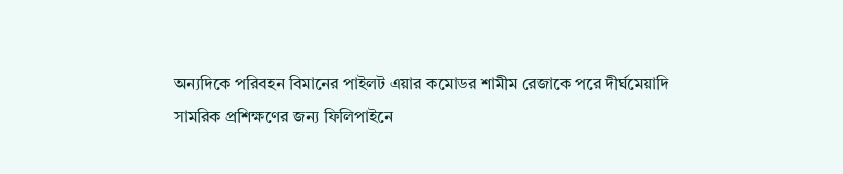অন্যদিকে পরিবহন বিমানের পাইলট এয়ার কমোডর শামীম রেজাকে পরে দীর্ঘমেয়াদি সামরিক প্রশিক্ষণের জন্য ফিলিপাইনে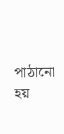পাঠানো হয়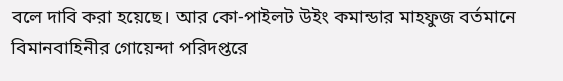বলে দাবি করা হয়েছে। আর কো-পাইলট উইং কমান্ডার মাহফুজ বর্তমানে বিমানবাহিনীর গোয়েন্দা পরিদপ্তরে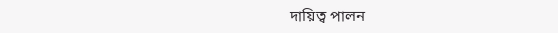দায়িত্ব পালন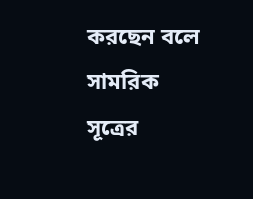করছেন বলে সামরিক সূত্রের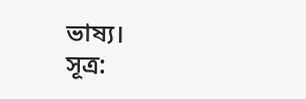ভাষ্য।
সূত্র: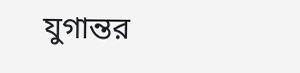যুগান্তর